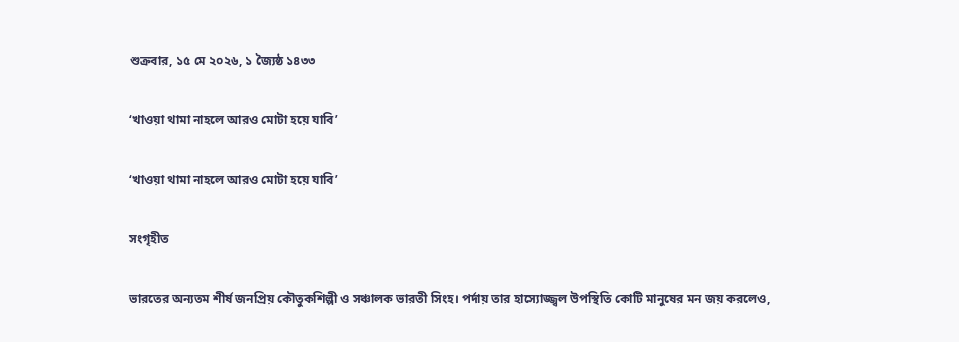শুক্রবার, ১৫ মে ২০২৬, ১ জ্যৈষ্ঠ ১৪৩৩

‘খাওয়া থামা নাহলে আরও মোটা হয়ে যাবি’

‘খাওয়া থামা নাহলে আরও মোটা হয়ে যাবি’

সংগৃহীত

ভারতের অন্যতম শীর্ষ জনপ্রিয় কৌতুকশিল্পী ও সঞ্চালক ভারতী সিংহ। পর্দায় তার হাস্যোজ্জ্বল উপস্থিতি কোটি মানুষের মন জয় করলেও,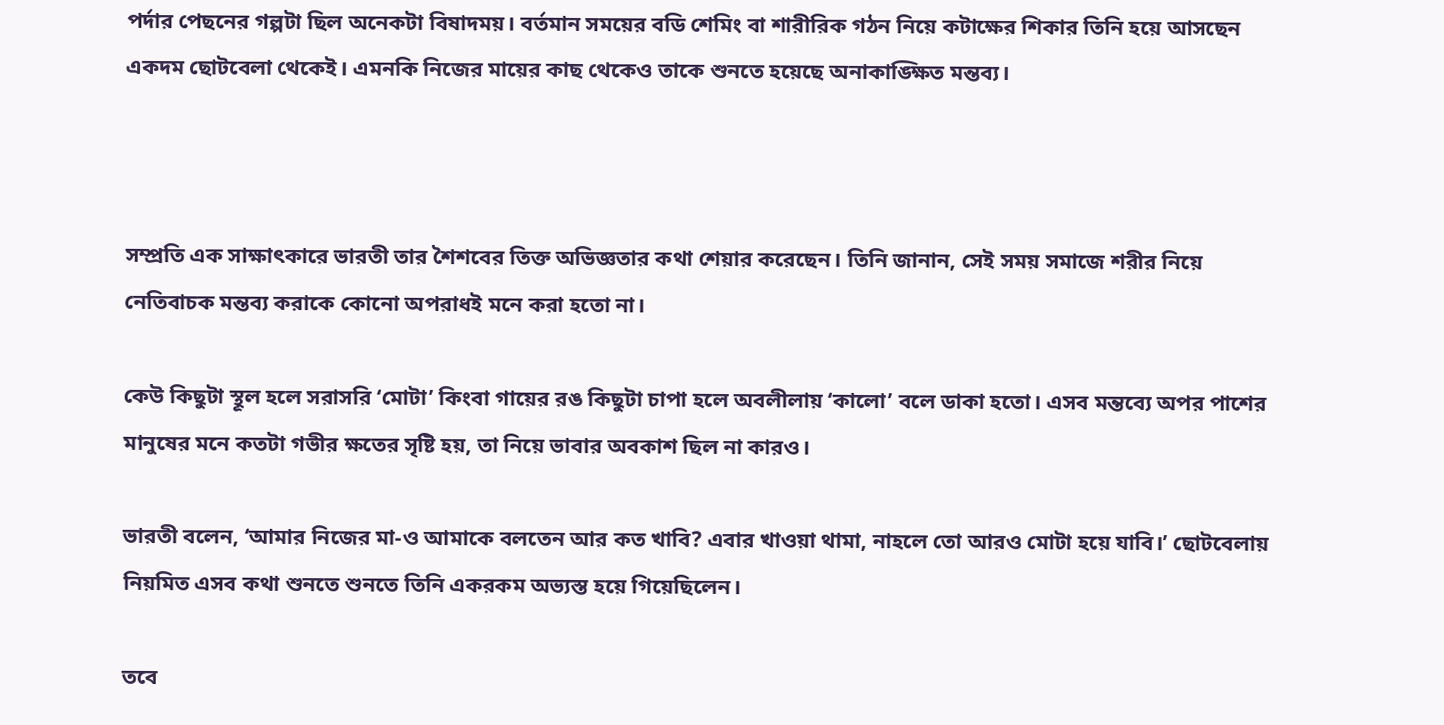পর্দার পেছনের গল্পটা ছিল অনেকটা বিষাদময়। বর্তমান সময়ের বডি শেমিং বা শারীরিক গঠন নিয়ে কটাক্ষের শিকার তিনি হয়ে আসছেন একদম ছোটবেলা থেকেই। এমনকি নিজের মায়ের কাছ থেকেও তাকে শুনতে হয়েছে অনাকাঙ্ক্ষিত মন্তব্য।



সম্প্রতি এক সাক্ষাৎকারে ভারতী তার শৈশবের তিক্ত অভিজ্ঞতার কথা শেয়ার করেছেন। তিনি জানান, সেই সময় সমাজে শরীর নিয়ে নেতিবাচক মন্তব্য করাকে কোনো অপরাধই মনে করা হতো না।

কেউ কিছুটা স্থূল হলে সরাসরি ‘মোটা’ কিংবা গায়ের রঙ কিছুটা চাপা হলে অবলীলায় ‘কালো’ বলে ডাকা হতো। এসব মন্তব্যে অপর পাশের মানুষের মনে কতটা গভীর ক্ষতের সৃষ্টি হয়, তা নিয়ে ভাবার অবকাশ ছিল না কারও।

ভারতী বলেন, ‘আমার নিজের মা-ও আমাকে বলতেন আর কত খাবি? এবার খাওয়া থামা, নাহলে তো আরও মোটা হয়ে যাবি।’ ছোটবেলায় নিয়মিত এসব কথা শুনতে শুনতে তিনি একরকম অভ্যস্ত হয়ে গিয়েছিলেন।

তবে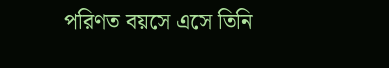পরিণত বয়সে এসে তিনি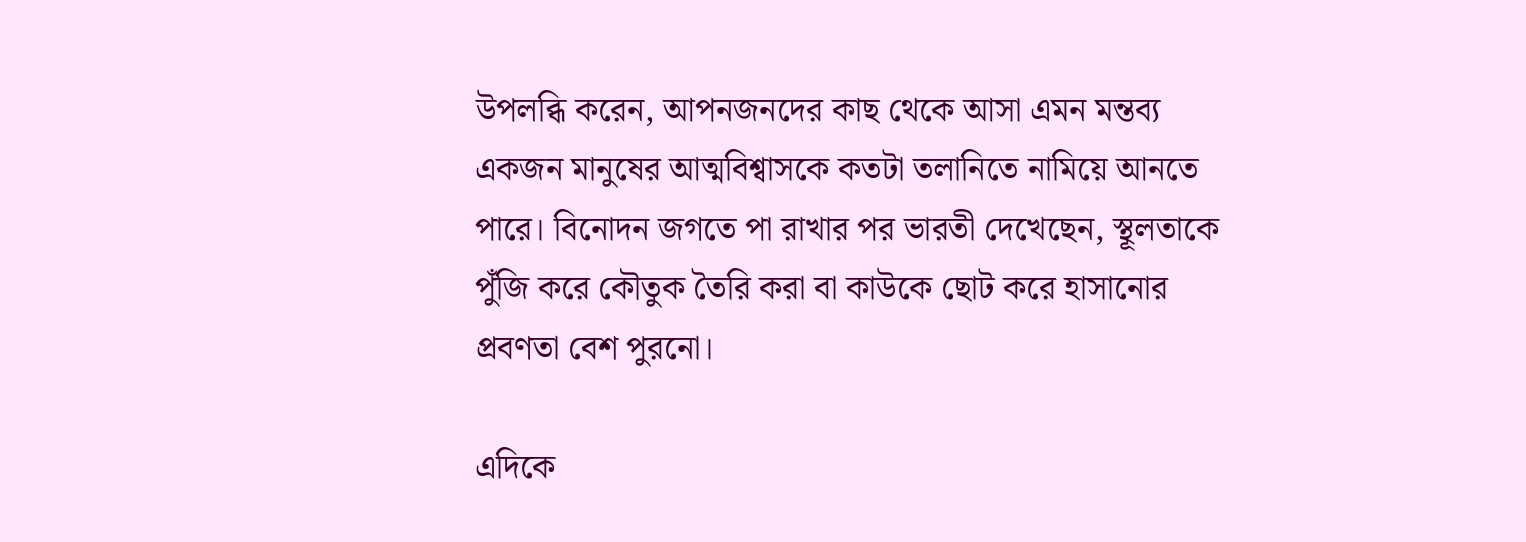উপলব্ধি করেন, আপনজনদের কাছ থেকে আসা এমন মন্তব্য একজন মানুষের আত্মবিশ্বাসকে কতটা তলানিতে নামিয়ে আনতে পারে। বিনোদন জগতে পা রাখার পর ভারতী দেখেছেন, স্থূলতাকে পুঁজি করে কৌতুক তৈরি করা বা কাউকে ছোট করে হাসানোর প্রবণতা বেশ পুরনো।

এদিকে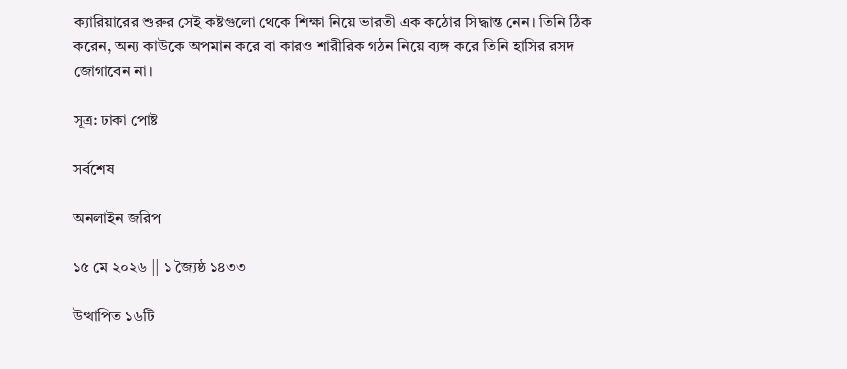ক্যারিয়ারের শুরুর সেই কষ্টগুলো থেকে শিক্ষা নিয়ে ভারতী এক কঠোর সিদ্ধান্ত নেন। তিনি ঠিক করেন, অন্য কাউকে অপমান করে বা কারও শারীরিক গঠন নিয়ে ব্যঙ্গ করে তিনি হাসির রসদ জোগাবেন না।

সূত্র: ঢাকা পোষ্ট

সর্বশেষ

অনলাইন জরিপ

১৫ মে ২০২৬ || ১ জ্যৈষ্ঠ ১৪৩৩

উত্থাপিত ১৬টি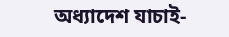অধ্যাদেশ যাচাই-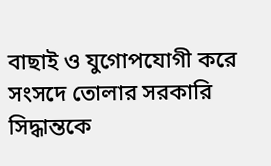বাছাই ও যুগোপযোগী করে সংসদে তোলার সরকারি সিদ্ধান্তকে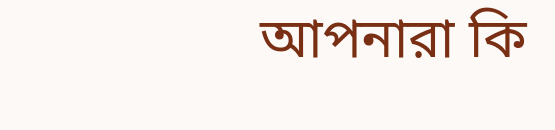আপনারা কি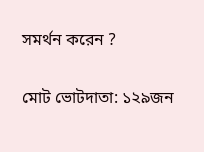সমর্থন করেন ?

মোট ভোটদাতা: ১২৯জন